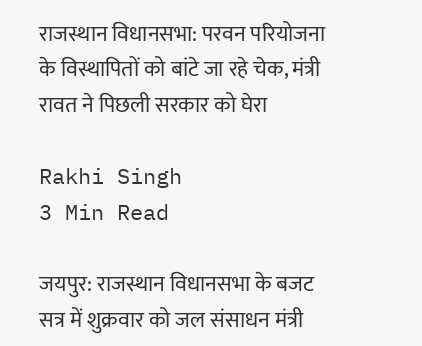राजस्थान विधानसभा: परवन परियोजना के विस्थापितों को बांटे जा रहे चेक, मंत्री रावत ने पिछली सरकार को घेरा

Rakhi Singh
3 Min Read

जयपुर: राजस्थान विधानसभा के बजट सत्र में शुक्रवार को जल संसाधन मंत्री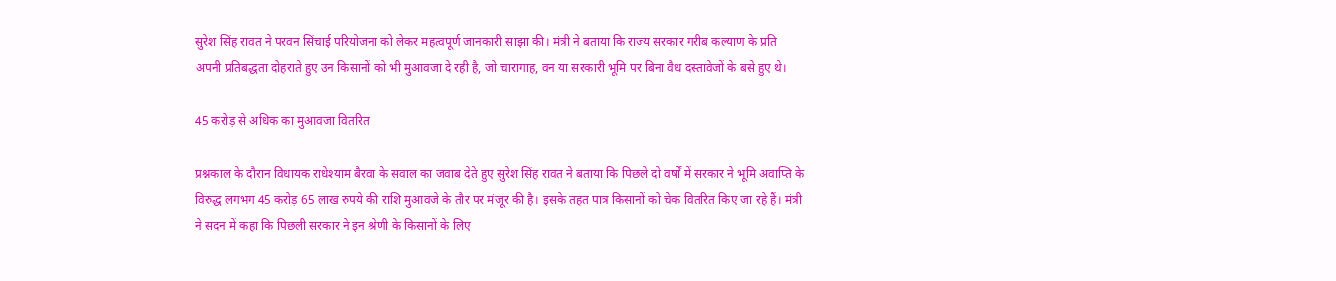सुरेश सिंह रावत ने परवन सिंचाई परियोजना को लेकर महत्वपूर्ण जानकारी साझा की। मंत्री ने बताया कि राज्य सरकार गरीब कल्याण के प्रति अपनी प्रतिबद्धता दोहराते हुए उन किसानों को भी मुआवजा दे रही है, जो चारागाह, वन या सरकारी भूमि पर बिना वैध दस्तावेजों के बसे हुए थे।

45 करोड़ से अधिक का मुआवजा वितरित

प्रश्नकाल के दौरान विधायक राधेश्याम बैरवा के सवाल का जवाब देते हुए सुरेश सिंह रावत ने बताया कि पिछले दो वर्षों में सरकार ने भूमि अवाप्ति के विरुद्ध लगभग 45 करोड़ 65 लाख रुपये की राशि मुआवजे के तौर पर मंजूर की है। इसके तहत पात्र किसानों को चेक वितरित किए जा रहे हैं। मंत्री ने सदन में कहा कि पिछली सरकार ने इन श्रेणी के किसानों के लिए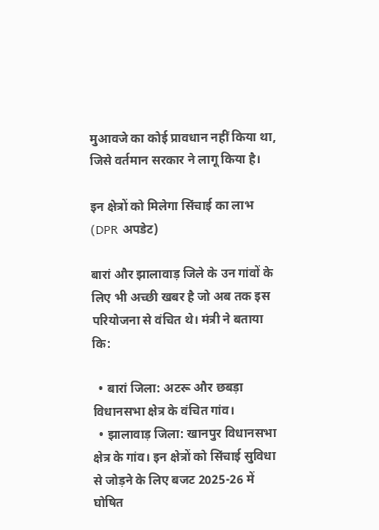मुआवजे का कोई प्रावधान नहीं किया था, जिसे वर्तमान सरकार ने लागू किया है।

इन क्षेत्रों को मिलेगा सिंचाई का लाभ (DPR अपडेट)

बारां और झालावाड़ जिले के उन गांवों के लिए भी अच्छी खबर है जो अब तक इस परियोजना से वंचित थे। मंत्री ने बताया कि:

  • बारां जिला: अटरू और छबड़ा विधानसभा क्षेत्र के वंचित गांव।
  • झालावाड़ जिला: खानपुर विधानसभा क्षेत्र के गांव। इन क्षेत्रों को सिंचाई सुविधा से जोड़ने के लिए बजट 2025-26 में घोषित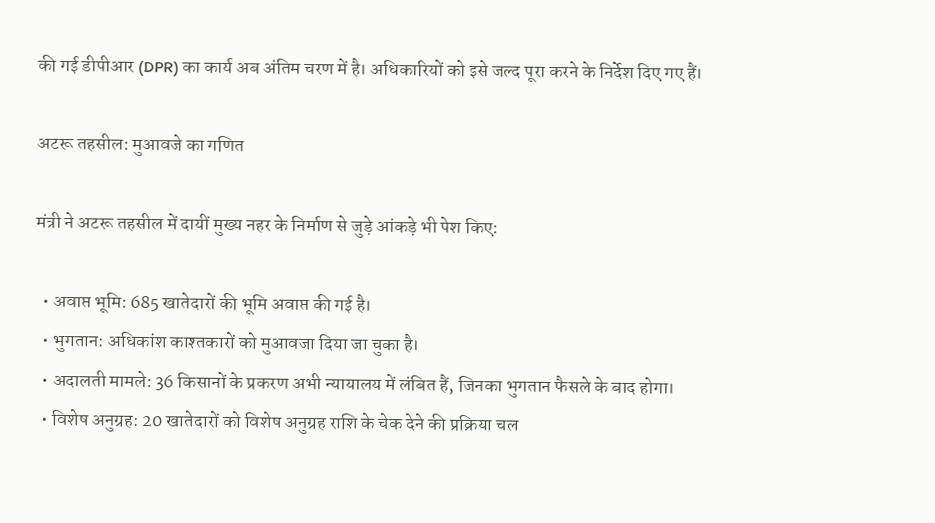की गई डीपीआर (DPR) का कार्य अब अंतिम चरण में है। अधिकारियों को इसे जल्द पूरा करने के निर्देश दिए गए हैं।

अटरू तहसील: मुआवजे का गणित

मंत्री ने अटरू तहसील में दायीं मुख्य नहर के निर्माण से जुड़े आंकड़े भी पेश किए:

  • अवाप्त भूमि: 685 खातेदारों की भूमि अवाप्त की गई है।
  • भुगतान: अधिकांश काश्तकारों को मुआवजा दिया जा चुका है।
  • अदालती मामले: 36 किसानों के प्रकरण अभी न्यायालय में लंबित हैं, जिनका भुगतान फैसले के बाद होगा।
  • विशेष अनुग्रह: 20 खातेदारों को विशेष अनुग्रह राशि के चेक देने की प्रक्रिया चल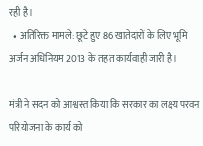रही है।
  • अतिरिक्त मामले: छूटे हुए 86 खातेदारों के लिए भूमि अर्जन अधिनियम 2013 के तहत कार्यवाही जारी है।

मंत्री ने सदन को आश्वस्त किया कि सरकार का लक्ष्य परवन परियोजना के कार्य को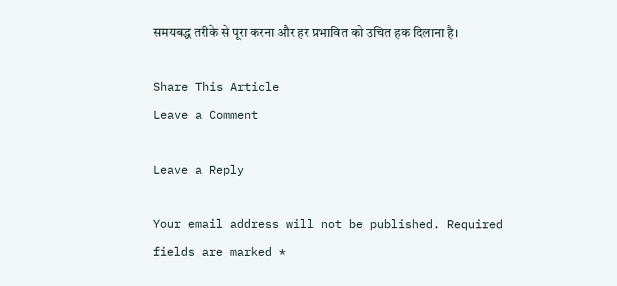समयबद्ध तरीके से पूरा करना और हर प्रभावित को उचित हक दिलाना है।

Share This Article
Leave a Comment

Leave a Reply

Your email address will not be published. Required fields are marked *